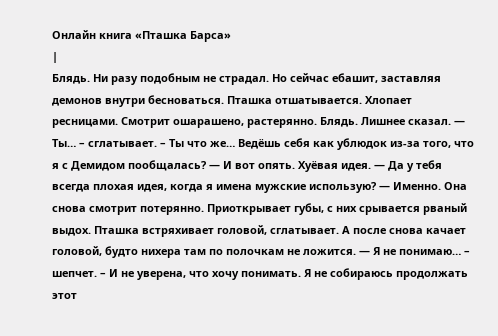Онлайн книга «Пташка Барса»
|
Блядь. Ни разу подобным не страдал. Но сейчас ебашит, заставляя демонов внутри бесноваться. Пташка отшатывается. Хлопает ресницами. Смотрит ошарашено, растерянно. Блядь. Лишнее сказал. — Ты… – сглатывает. – Ты что же… Ведёшь себя как ублюдок из-за того, что я с Демидом пообщалась? — И вот опять. Хуёвая идея. — Да у тебя всегда плохая идея, когда я имена мужские использую? — Именно. Она снова смотрит потерянно. Приоткрывает губы, с них срывается рваный выдох. Пташка встряхивает головой, сглатывает. А после снова качает головой, будто нихера там по полочкам не ложится. — Я не понимаю… – шепчет. – И не уверена, что хочу понимать. Я не собираюсь продолжать этот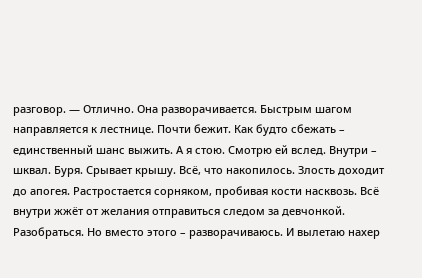разговор. — Отлично. Она разворачивается. Быстрым шагом направляется к лестнице. Почти бежит. Как будто сбежать – единственный шанс выжить. А я стою. Смотрю ей вслед. Внутри – шквал. Буря. Срывает крышу. Всё, что накопилось. Злость доходит до апогея. Растростается сорняком, пробивая кости насквозь. Всё внутри жжёт от желания отправиться следом за девчонкой. Разобраться. Но вместо этого – разворачиваюсь. И вылетаю нахер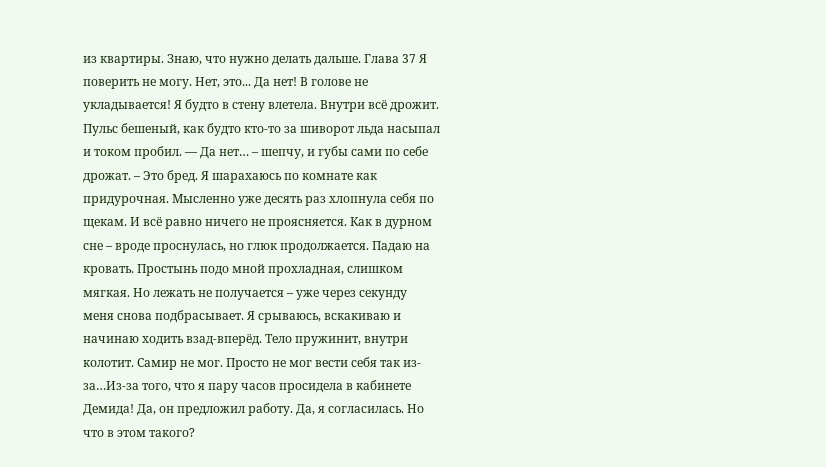из квартиры. Знаю, что нужно делать дальше. Глава 37 Я поверить не могу. Нет, это... Да нет! В голове не укладывается! Я будто в стену влетела. Внутри всё дрожит. Пульс бешеный, как будто кто-то за шиворот льда насыпал и током пробил. — Да нет… – шепчу, и губы сами по себе дрожат. – Это бред. Я шарахаюсь по комнате как придурочная. Мысленно уже десять раз хлопнула себя по щекам. И всё равно ничего не проясняется. Как в дурном сне – вроде проснулась, но глюк продолжается. Падаю на кровать. Простынь подо мной прохладная, слишком мягкая. Но лежать не получается – уже через секунду меня снова подбрасывает. Я срываюсь, вскакиваю и начинаю ходить взад-вперёд. Тело пружинит, внутри колотит. Самир не мог. Просто не мог вести себя так из-за…Из-за того, что я пару часов просидела в кабинете Демида! Да, он предложил работу. Да, я согласилась. Но что в этом такого?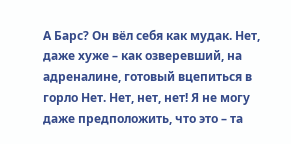А Барс? Он вёл себя как мудак. Нет, даже хуже – как озверевший, на адреналине, готовый вцепиться в горло Нет. Нет, нет, нет! Я не могу даже предположить, что это – та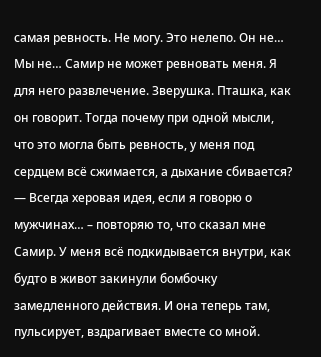самая ревность. Не могу. Это нелепо. Он не… Мы не… Самир не может ревновать меня. Я для него развлечение. Зверушка. Пташка, как он говорит. Тогда почему при одной мысли, что это могла быть ревность, у меня под сердцем всё сжимается, а дыхание сбивается? — Всегда херовая идея, если я говорю о мужчинах… – повторяю то, что сказал мне Самир. У меня всё подкидывается внутри, как будто в живот закинули бомбочку замедленного действия. И она теперь там, пульсирует, вздрагивает вместе со мной.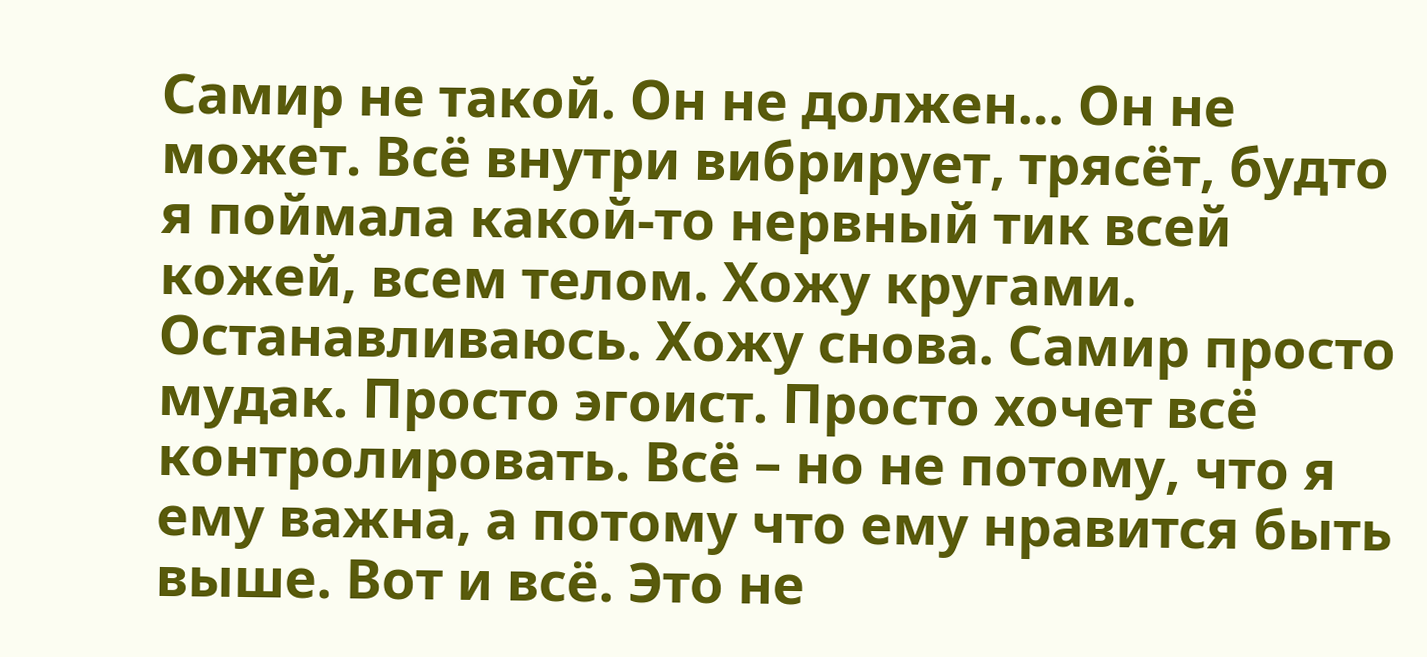Самир не такой. Он не должен… Он не может. Всё внутри вибрирует, трясёт, будто я поймала какой-то нервный тик всей кожей, всем телом. Хожу кругами. Останавливаюсь. Хожу снова. Самир просто мудак. Просто эгоист. Просто хочет всё контролировать. Всё – но не потому, что я ему важна, а потому что ему нравится быть выше. Вот и всё. Это не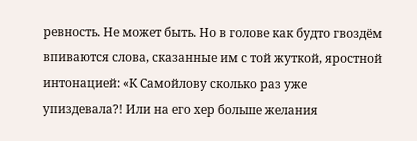ревность. Не может быть. Но в голове как будто гвоздём впиваются слова, сказанные им с той жуткой, яростной интонацией: «К Самойлову сколько раз уже упиздевала?! Или на его хер больше желания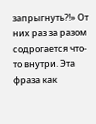запрыгнуть?!» От них раз за разом содрогается что-то внутри. Эта фраза как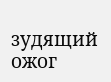зудящий ожог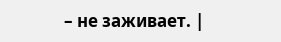– не заживает. |